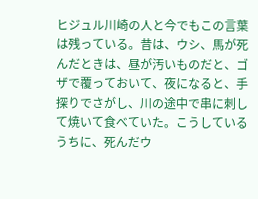ヒジュル川崎の人と今でもこの言葉は残っている。昔は、ウシ、馬が死んだときは、昼が汚いものだと、ゴザで覆っておいて、夜になると、手探りでさがし、川の途中で串に刺して焼いて食べていた。こうしているうちに、死んだウ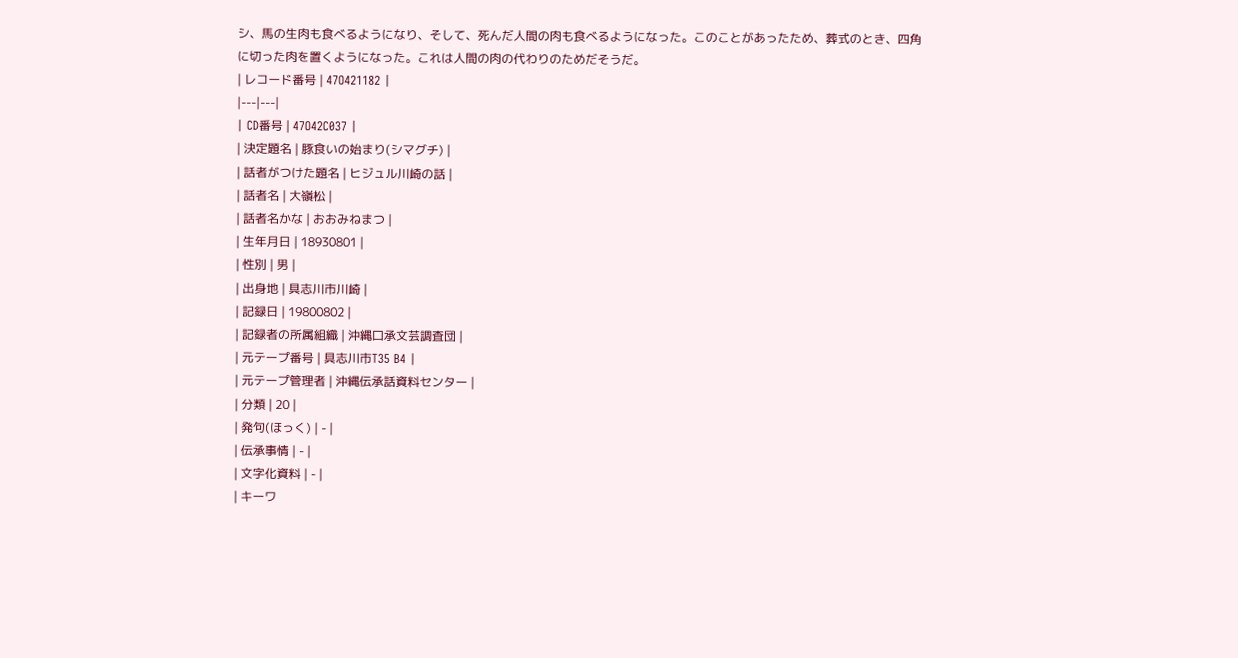シ、馬の生肉も食べるようになり、そして、死んだ人間の肉も食べるようになった。このことがあったため、葬式のとき、四角に切った肉を置くようになった。これは人間の肉の代わりのためだそうだ。
| レコード番号 | 47O421182 |
|---|---|
| CD番号 | 47O42C037 |
| 決定題名 | 豚食いの始まり(シマグチ) |
| 話者がつけた題名 | ヒジュル川崎の話 |
| 話者名 | 大嶺松 |
| 話者名かな | おおみねまつ |
| 生年月日 | 18930801 |
| 性別 | 男 |
| 出身地 | 具志川市川崎 |
| 記録日 | 19800802 |
| 記録者の所属組織 | 沖縄口承文芸調査団 |
| 元テープ番号 | 具志川市T35 B4 |
| 元テープ管理者 | 沖縄伝承話資料センター |
| 分類 | 20 |
| 発句(ほっく) | - |
| 伝承事情 | - |
| 文字化資料 | - |
| キーワ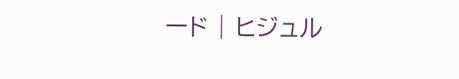ード | ヒジュル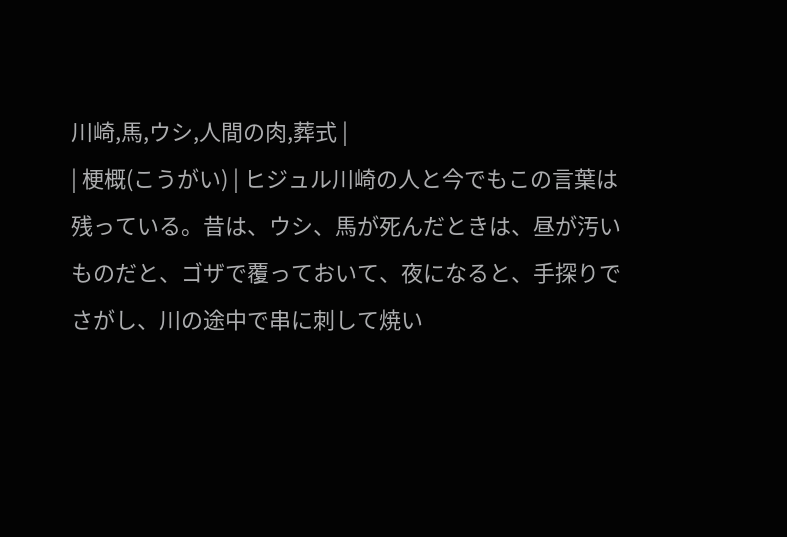川崎,馬,ウシ,人間の肉,葬式 |
| 梗概(こうがい) | ヒジュル川崎の人と今でもこの言葉は残っている。昔は、ウシ、馬が死んだときは、昼が汚いものだと、ゴザで覆っておいて、夜になると、手探りでさがし、川の途中で串に刺して焼い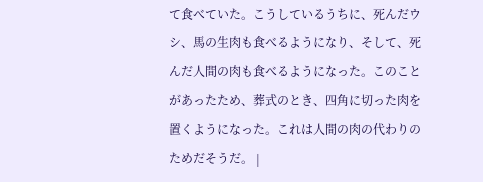て食べていた。こうしているうちに、死んだウシ、馬の生肉も食べるようになり、そして、死んだ人間の肉も食べるようになった。このことがあったため、葬式のとき、四角に切った肉を置くようになった。これは人間の肉の代わりのためだそうだ。 |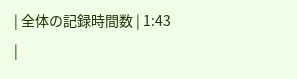| 全体の記録時間数 | 1:43 |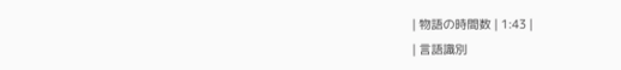| 物語の時間数 | 1:43 |
| 言語識別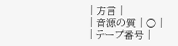| 方言 |
| 音源の質 | ○ |
| テープ番号 |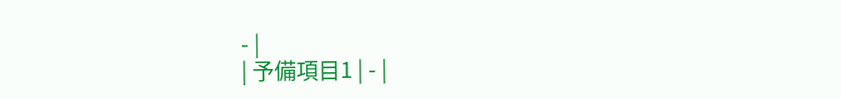- |
| 予備項目1 | - |